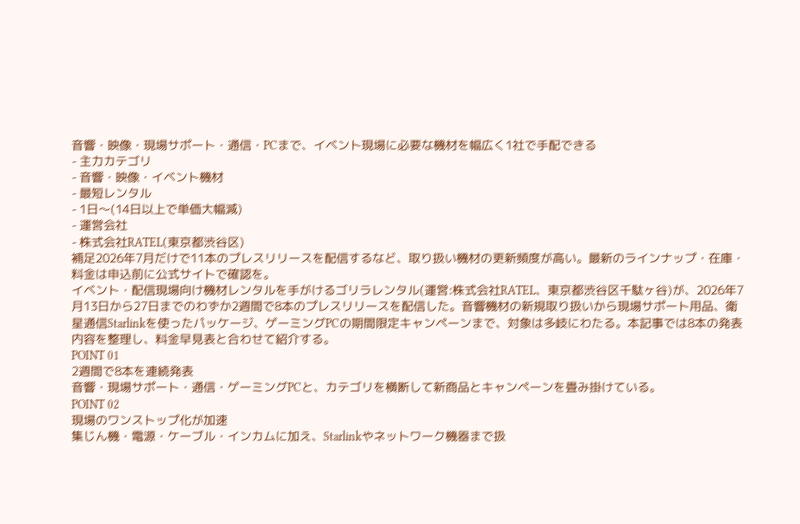音響・映像・現場サポート・通信・PCまで、イベント現場に必要な機材を幅広く1社で手配できる
- 主力カテゴリ
- 音響・映像・イベント機材
- 最短レンタル
- 1日〜(14日以上で単価大幅減)
- 運営会社
- 株式会社RATEL(東京都渋谷区)
補足2026年7月だけで11本のプレスリリースを配信するなど、取り扱い機材の更新頻度が高い。最新のラインナップ・在庫・料金は申込前に公式サイトで確認を。
イベント・配信現場向け機材レンタルを手がけるゴリラレンタル(運営:株式会社RATEL、東京都渋谷区千駄ヶ谷)が、2026年7月13日から27日までのわずか2週間で8本のプレスリリースを配信した。音響機材の新規取り扱いから現場サポート用品、衛星通信Starlinkを使ったパッケージ、ゲーミングPCの期間限定キャンペーンまで、対象は多岐にわたる。本記事では8本の発表内容を整理し、料金早見表と合わせて紹介する。
POINT 01
2週間で8本を連続発表
音響・現場サポート・通信・ゲーミングPCと、カテゴリを横断して新商品とキャンペーンを畳み掛けている。
POINT 02
現場のワンストップ化が加速
集じん機・電源・ケーブル・インカムに加え、Starlinkやネットワーク機器まで扱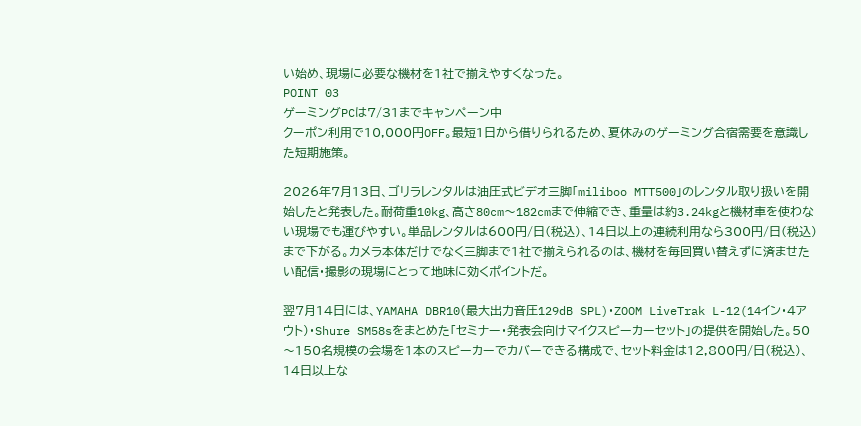い始め、現場に必要な機材を1社で揃えやすくなった。
POINT 03
ゲーミングPCは7/31までキャンペーン中
クーポン利用で10,000円OFF。最短1日から借りられるため、夏休みのゲーミング合宿需要を意識した短期施策。

2026年7月13日、ゴリラレンタルは油圧式ビデオ三脚「miliboo MTT500」のレンタル取り扱いを開始したと発表した。耐荷重10kg、高さ80cm〜182cmまで伸縮でき、重量は約3.24kgと機材車を使わない現場でも運びやすい。単品レンタルは600円/日(税込)、14日以上の連続利用なら300円/日(税込)まで下がる。カメラ本体だけでなく三脚まで1社で揃えられるのは、機材を毎回買い替えずに済ませたい配信・撮影の現場にとって地味に効くポイントだ。

翌7月14日には、YAMAHA DBR10(最大出力音圧129dB SPL)・ZOOM LiveTrak L-12(14イン・4アウト)・Shure SM58sをまとめた「セミナー・発表会向けマイクスピーカーセット」の提供を開始した。50〜150名規模の会場を1本のスピーカーでカバーできる構成で、セット料金は12,800円/日(税込)、14日以上な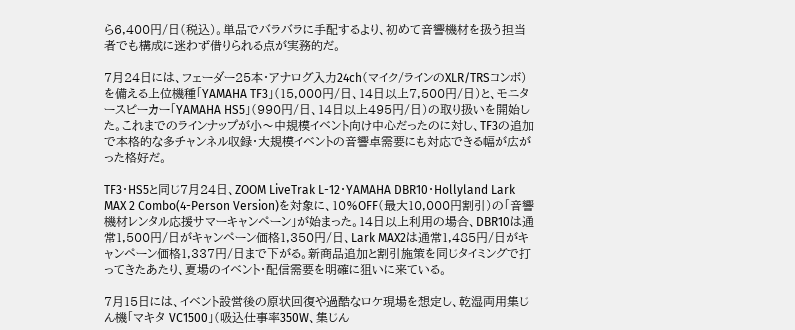ら6,400円/日(税込)。単品でバラバラに手配するより、初めて音響機材を扱う担当者でも構成に迷わず借りられる点が実務的だ。

7月24日には、フェーダー25本・アナログ入力24ch(マイク/ラインのXLR/TRSコンボ)を備える上位機種「YAMAHA TF3」(15,000円/日、14日以上7,500円/日)と、モニタースピーカー「YAMAHA HS5」(990円/日、14日以上495円/日)の取り扱いを開始した。これまでのラインナップが小〜中規模イベント向け中心だったのに対し、TF3の追加で本格的な多チャンネル収録・大規模イベントの音響卓需要にも対応できる幅が広がった格好だ。

TF3・HS5と同じ7月24日、ZOOM LiveTrak L-12・YAMAHA DBR10・Hollyland Lark MAX 2 Combo(4-Person Version)を対象に、10%OFF(最大10,000円割引)の「音響機材レンタル応援サマーキャンペーン」が始まった。14日以上利用の場合、DBR10は通常1,500円/日がキャンペーン価格1,350円/日、Lark MAX2は通常1,485円/日がキャンペーン価格1,337円/日まで下がる。新商品追加と割引施策を同じタイミングで打ってきたあたり、夏場のイベント・配信需要を明確に狙いに来ている。

7月15日には、イベント設営後の原状回復や過酷なロケ現場を想定し、乾湿両用集じん機「マキタ VC1500」(吸込仕事率350W、集じん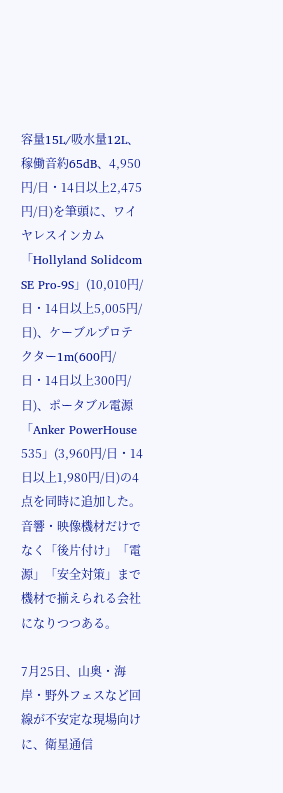容量15L/吸水量12L、稼働音約65dB、4,950円/日・14日以上2,475円/日)を筆頭に、ワイヤレスインカム「Hollyland Solidcom SE Pro-9S」(10,010円/日・14日以上5,005円/日)、ケーブルプロテクター1m(600円/日・14日以上300円/日)、ポータブル電源「Anker PowerHouse 535」(3,960円/日・14日以上1,980円/日)の4点を同時に追加した。音響・映像機材だけでなく「後片付け」「電源」「安全対策」まで機材で揃えられる会社になりつつある。

7月25日、山奥・海岸・野外フェスなど回線が不安定な現場向けに、衛星通信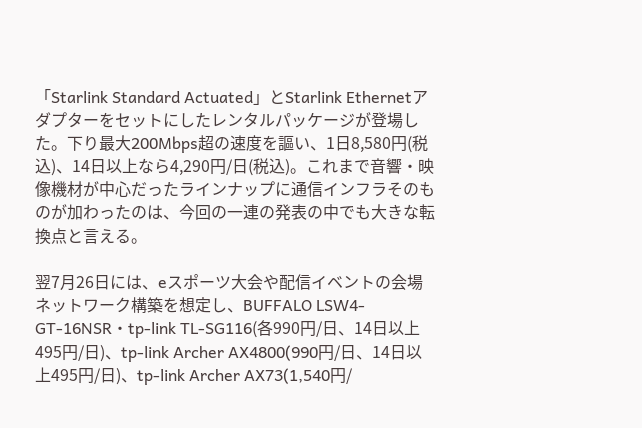「Starlink Standard Actuated」とStarlink Ethernetアダプターをセットにしたレンタルパッケージが登場した。下り最大200Mbps超の速度を謳い、1日8,580円(税込)、14日以上なら4,290円/日(税込)。これまで音響・映像機材が中心だったラインナップに通信インフラそのものが加わったのは、今回の一連の発表の中でも大きな転換点と言える。

翌7月26日には、eスポーツ大会や配信イベントの会場ネットワーク構築を想定し、BUFFALO LSW4-GT-16NSR・tp-link TL-SG116(各990円/日、14日以上495円/日)、tp-link Archer AX4800(990円/日、14日以上495円/日)、tp-link Archer AX73(1,540円/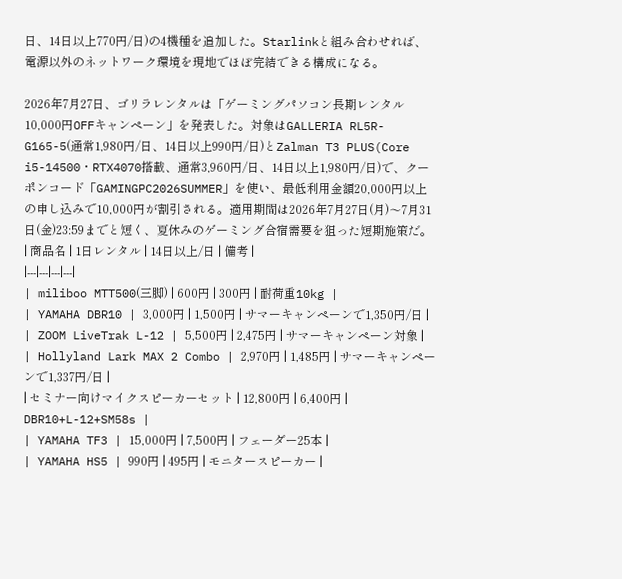日、14日以上770円/日)の4機種を追加した。Starlinkと組み合わせれば、電源以外のネットワーク環境を現地でほぼ完結できる構成になる。

2026年7月27日、ゴリラレンタルは「ゲーミングパソコン長期レンタル 10,000円OFFキャンペーン」を発表した。対象はGALLERIA RL5R-G165-5(通常1,980円/日、14日以上990円/日)とZalman T3 PLUS(Core i5-14500・RTX4070搭載、通常3,960円/日、14日以上1,980円/日)で、クーポンコード「GAMINGPC2026SUMMER」を使い、最低利用金額20,000円以上の申し込みで10,000円が割引される。適用期間は2026年7月27日(月)〜7月31日(金)23:59までと短く、夏休みのゲーミング合宿需要を狙った短期施策だ。
| 商品名 | 1日レンタル | 14日以上/日 | 備考 |
|---|---|---|---|
| miliboo MTT500(三脚) | 600円 | 300円 | 耐荷重10kg |
| YAMAHA DBR10 | 3,000円 | 1,500円 | サマーキャンペーンで1,350円/日 |
| ZOOM LiveTrak L-12 | 5,500円 | 2,475円 | サマーキャンペーン対象 |
| Hollyland Lark MAX 2 Combo | 2,970円 | 1,485円 | サマーキャンペーンで1,337円/日 |
| セミナー向けマイクスピーカーセット | 12,800円 | 6,400円 | DBR10+L-12+SM58s |
| YAMAHA TF3 | 15,000円 | 7,500円 | フェーダー25本 |
| YAMAHA HS5 | 990円 | 495円 | モニタースピーカー |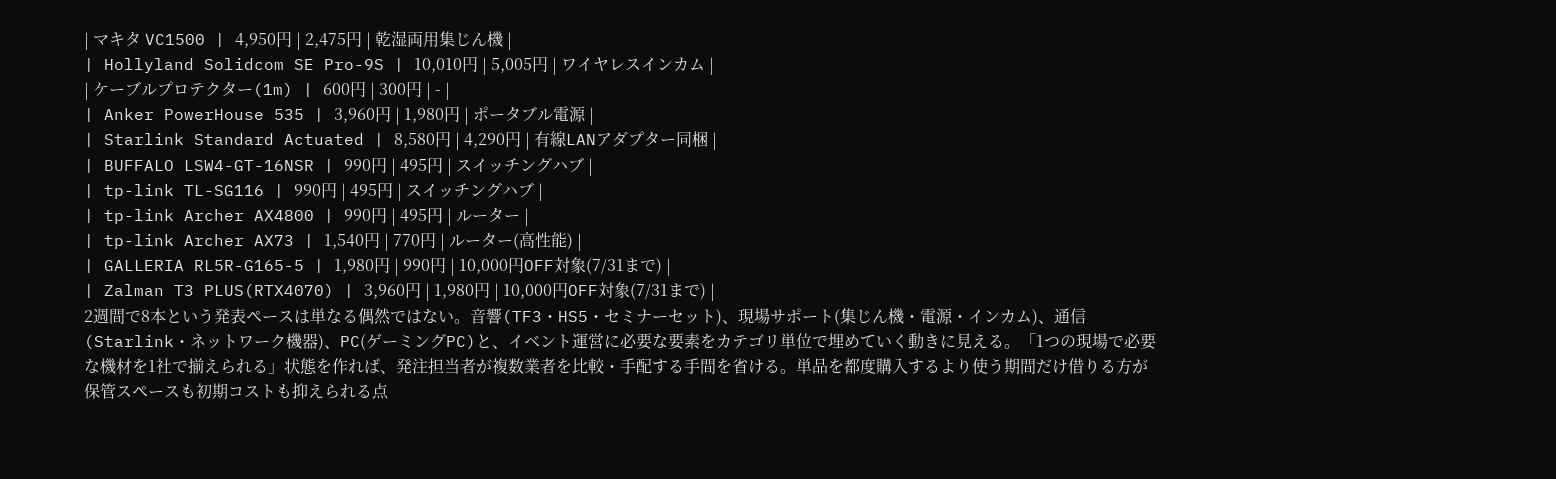| マキタ VC1500 | 4,950円 | 2,475円 | 乾湿両用集じん機 |
| Hollyland Solidcom SE Pro-9S | 10,010円 | 5,005円 | ワイヤレスインカム |
| ケーブルプロテクター(1m) | 600円 | 300円 | - |
| Anker PowerHouse 535 | 3,960円 | 1,980円 | ポータブル電源 |
| Starlink Standard Actuated | 8,580円 | 4,290円 | 有線LANアダプター同梱 |
| BUFFALO LSW4-GT-16NSR | 990円 | 495円 | スイッチングハブ |
| tp-link TL-SG116 | 990円 | 495円 | スイッチングハブ |
| tp-link Archer AX4800 | 990円 | 495円 | ルーター |
| tp-link Archer AX73 | 1,540円 | 770円 | ルーター(高性能) |
| GALLERIA RL5R-G165-5 | 1,980円 | 990円 | 10,000円OFF対象(7/31まで) |
| Zalman T3 PLUS(RTX4070) | 3,960円 | 1,980円 | 10,000円OFF対象(7/31まで) |
2週間で8本という発表ペースは単なる偶然ではない。音響(TF3・HS5・セミナーセット)、現場サポート(集じん機・電源・インカム)、通信(Starlink・ネットワーク機器)、PC(ゲーミングPC)と、イベント運営に必要な要素をカテゴリ単位で埋めていく動きに見える。「1つの現場で必要な機材を1社で揃えられる」状態を作れば、発注担当者が複数業者を比較・手配する手間を省ける。単品を都度購入するより使う期間だけ借りる方が保管スペースも初期コストも抑えられる点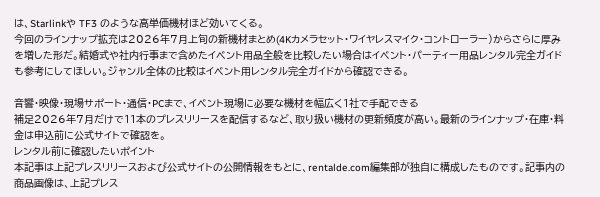は、Starlinkや TF3 のような高単価機材ほど効いてくる。
今回のラインナップ拡充は2026年7月上旬の新機材まとめ(4Kカメラセット・ワイヤレスマイク・コントローラー)からさらに厚みを増した形だ。結婚式や社内行事まで含めたイベント用品全般を比較したい場合はイベント・パーティー用品レンタル完全ガイドも参考にしてほしい。ジャンル全体の比較はイベント用レンタル完全ガイドから確認できる。

音響・映像・現場サポート・通信・PCまで、イベント現場に必要な機材を幅広く1社で手配できる
補足2026年7月だけで11本のプレスリリースを配信するなど、取り扱い機材の更新頻度が高い。最新のラインナップ・在庫・料金は申込前に公式サイトで確認を。
レンタル前に確認したいポイント
本記事は上記プレスリリースおよび公式サイトの公開情報をもとに、rentalde.com編集部が独自に構成したものです。記事内の商品画像は、上記プレス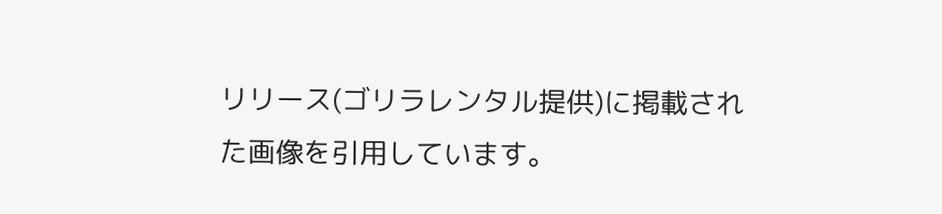リリース(ゴリラレンタル提供)に掲載された画像を引用しています。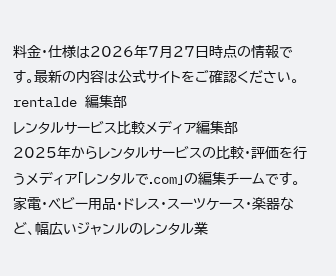料金・仕様は2026年7月27日時点の情報です。最新の内容は公式サイトをご確認ください。
rentalde 編集部
レンタルサービス比較メディア編集部
2025年からレンタルサービスの比較・評価を行うメディア「レンタルで.com」の編集チームです。家電・ベビー用品・ドレス・スーツケース・楽器など、幅広いジャンルのレンタル業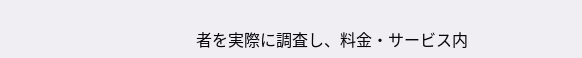者を実際に調査し、料金・サービス内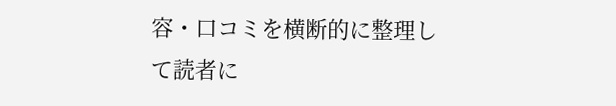容・口コミを横断的に整理して読者に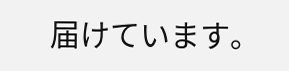届けています。